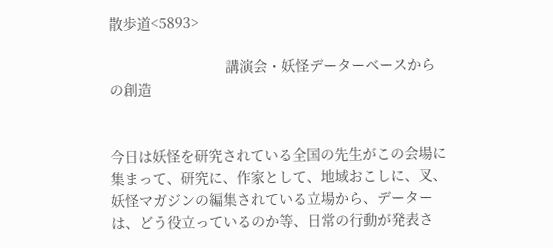散歩道<5893>

                             講演会・妖怪データーベースからの創造


今日は妖怪を研究されている全国の先生がこの会場に集まって、研究に、作家として、地域おこしに、叉、妖怪マガジンの編集されている立場から、データーは、どう役立っているのか等、日常の行動が発表さ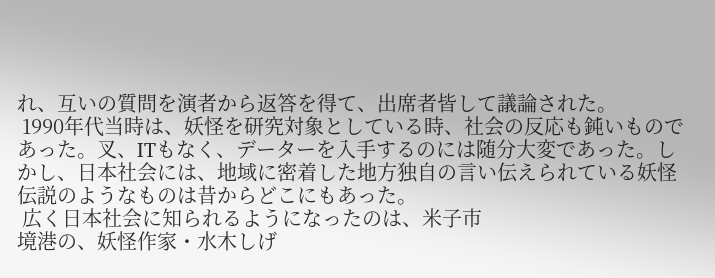れ、互いの質問を演者から返答を得て、出席者皆して議論された。
 1990年代当時は、妖怪を研究対象としている時、社会の反応も鈍いものであった。叉、ITもなく、データーを入手するのには随分大変であった。しかし、日本社会には、地域に密着した地方独自の言い伝えられている妖怪伝説のようなものは昔からどこにもあった。
 広く日本社会に知られるようになったのは、米子市
境港の、妖怪作家・水木しげ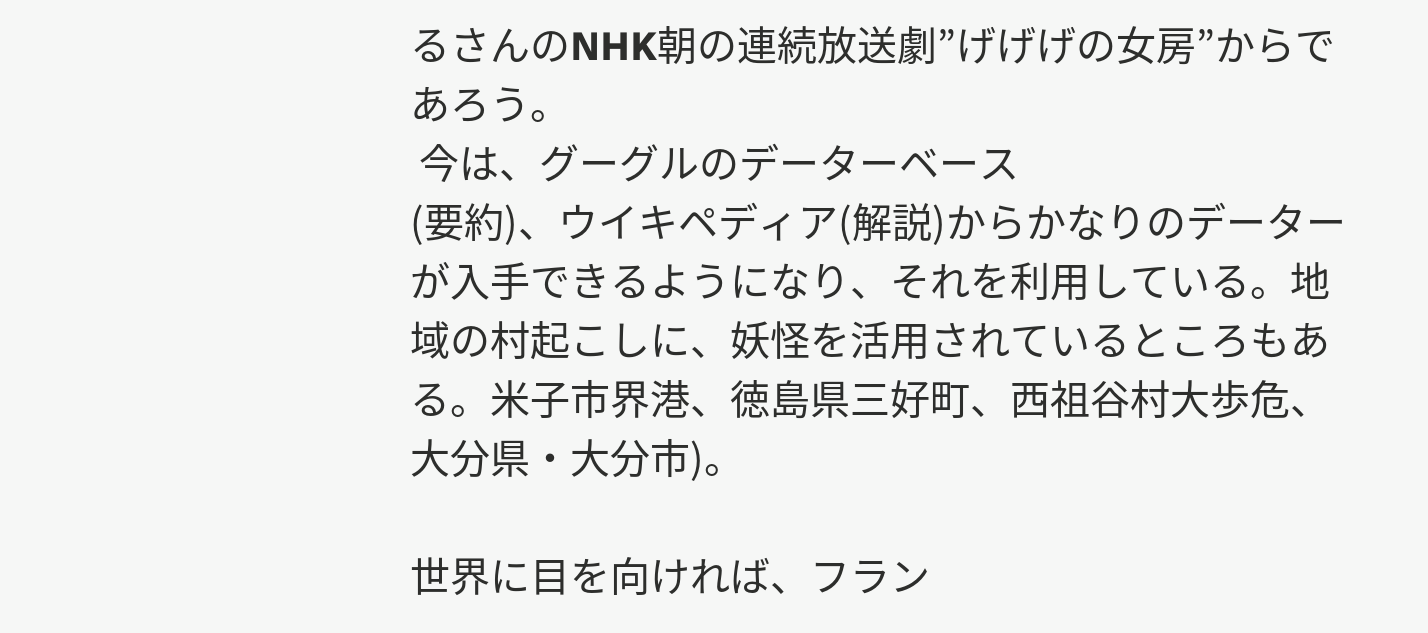るさんのNHK朝の連続放送劇”げげげの女房”からであろう。
 今は、グーグルのデーターベース
(要約)、ウイキペディア(解説)からかなりのデーターが入手できるようになり、それを利用している。地域の村起こしに、妖怪を活用されているところもある。米子市界港、徳島県三好町、西祖谷村大歩危、大分県・大分市)。

世界に目を向ければ、フラン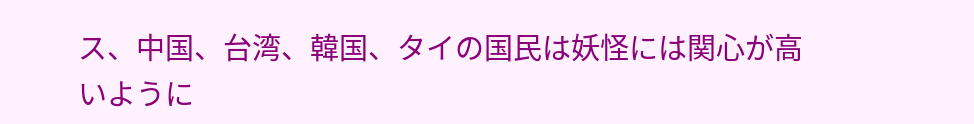ス、中国、台湾、韓国、タイの国民は妖怪には関心が高いように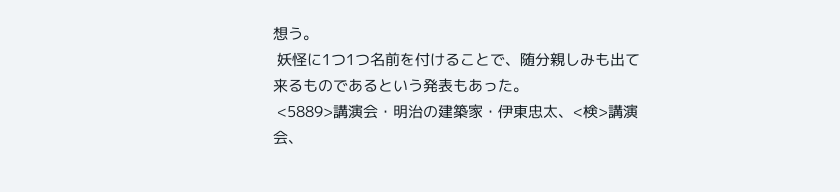想う。
 妖怪に1つ1つ名前を付けることで、随分親しみも出て来るものであるという発表もあった。
 <5889>講演会・明治の建築家・伊東忠太、<検>講演会、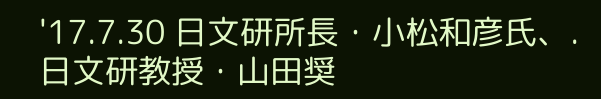'17.7.30 日文研所長・小松和彦氏、.日文研教授・山田奨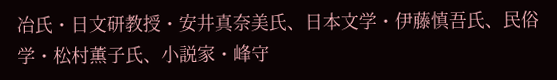冶氏・日文研教授・安井真奈美氏、日本文学・伊藤慎吾氏、民俗学・松村薫子氏、小説家・峰守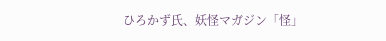ひろかず氏、妖怪マガジン「怪」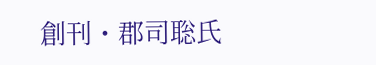創刊・郡司聡氏